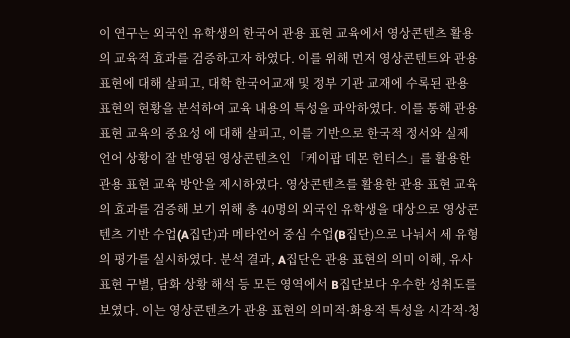이 연구는 외국인 유학생의 한국어 관용 표현 교육에서 영상콘텐츠 활용의 교육적 효과를 검증하고자 하였다. 이를 위해 먼저 영상콘텐트와 관용 표현에 대해 살피고, 대학 한국어교재 및 정부 기관 교재에 수록된 관용 표현의 현황을 분석하여 교육 내용의 특성을 파악하였다. 이를 통해 관용 표현 교육의 중요성 에 대해 살피고, 이를 기반으로 한국적 정서와 실제 언어 상황이 잘 반영된 영상콘텐츠인 「케이팝 데몬 헌터스」를 활용한 관용 표현 교육 방안을 제시하였다. 영상콘텐츠를 활용한 관용 표현 교육의 효과를 검증해 보기 위해 총 40명의 외국인 유학생을 대상으로 영상콘텐츠 기반 수업(A집단)과 메타언어 중심 수업(B집단)으로 나눠서 세 유형의 평가를 실시하였다. 분석 결과, A집단은 관용 표현의 의미 이해, 유사 표현 구별, 담화 상황 해석 등 모든 영역에서 B집단보다 우수한 성취도를 보였다. 이는 영상콘텐츠가 관용 표현의 의미적·화용적 특성을 시각적·청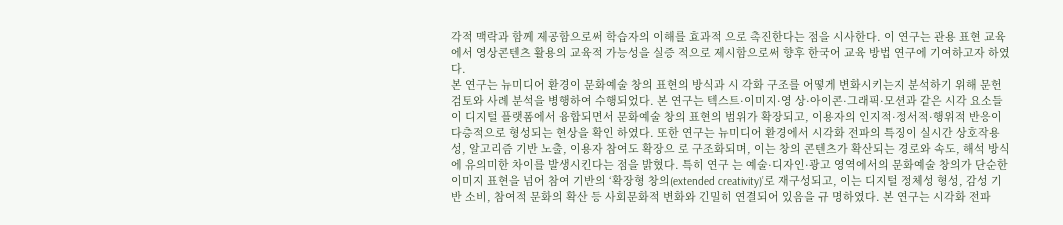각적 맥락과 함께 제공함으로써 학습자의 이해를 효과적 으로 촉진한다는 점을 시사한다. 이 연구는 관용 표현 교육에서 영상콘텐츠 활용의 교육적 가능성을 실증 적으로 제시함으로써 향후 한국어 교육 방법 연구에 기여하고자 하였다.
본 연구는 뉴미디어 환경이 문화예술 창의 표현의 방식과 시 각화 구조를 어떻게 변화시키는지 분석하기 위해 문헌 검토와 사례 분석을 병행하여 수행되었다. 본 연구는 텍스트·이미지·영 상·아이콘·그래픽·모션과 같은 시각 요소들이 디지털 플랫폼에서 융합되면서 문화예술 창의 표현의 범위가 확장되고, 이용자의 인지적·정서적·행위적 반응이 다층적으로 형성되는 현상을 확인 하였다. 또한 연구는 뉴미디어 환경에서 시각화 전파의 특징이 실시간 상호작용성, 알고리즘 기반 노출, 이용자 참여도 확장으 로 구조화되며, 이는 창의 콘텐츠가 확산되는 경로와 속도, 해석 방식에 유의미한 차이를 발생시킨다는 점을 밝혔다. 특히 연구 는 예술·디자인·광고 영역에서의 문화예술 창의가 단순한 이미지 표현을 넘어 참여 기반의 ‘확장형 창의(extended creativity)’로 재구성되고, 이는 디지털 정체성 형성, 감성 기반 소비, 참여적 문화의 확산 등 사회문화적 변화와 긴밀히 연결되어 있음을 규 명하였다. 본 연구는 시각화 전파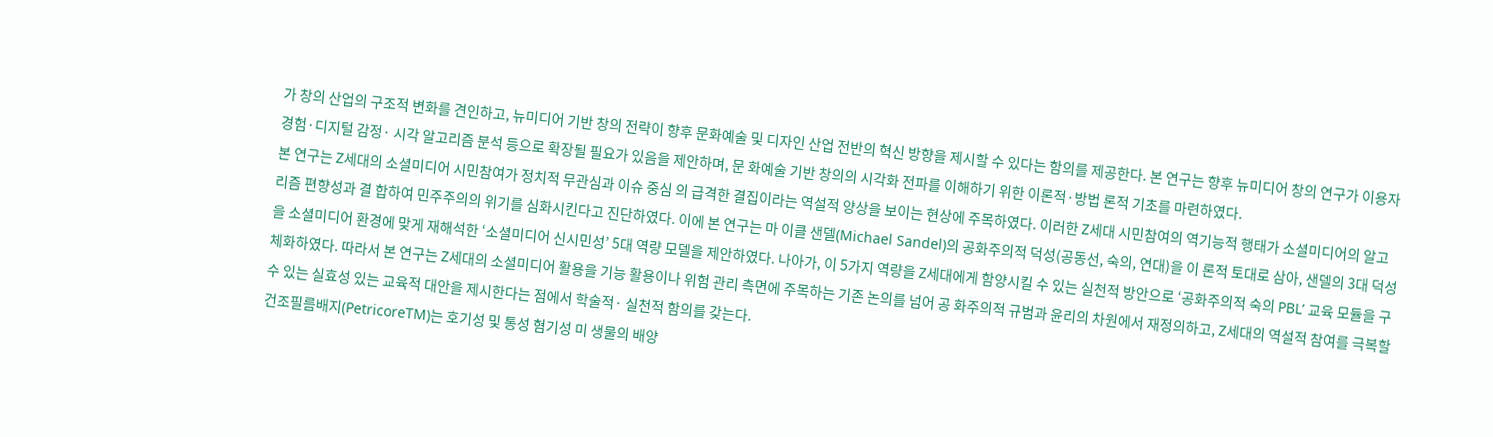가 창의 산업의 구조적 변화를 견인하고, 뉴미디어 기반 창의 전략이 향후 문화예술 및 디자인 산업 전반의 혁신 방향을 제시할 수 있다는 함의를 제공한다. 본 연구는 향후 뉴미디어 창의 연구가 이용자 경험·디지털 감정· 시각 알고리즘 분석 등으로 확장될 필요가 있음을 제안하며, 문 화예술 기반 창의의 시각화 전파를 이해하기 위한 이론적·방법 론적 기초를 마련하였다.
본 연구는 Z세대의 소셜미디어 시민참여가 정치적 무관심과 이슈 중심 의 급격한 결집이라는 역설적 양상을 보이는 현상에 주목하였다. 이러한 Z세대 시민참여의 역기능적 행태가 소셜미디어의 알고리즘 편향성과 결 합하여 민주주의의 위기를 심화시킨다고 진단하였다. 이에 본 연구는 마 이클 샌델(Michael Sandel)의 공화주의적 덕성(공동선, 숙의, 연대)을 이 론적 토대로 삼아, 샌델의 3대 덕성을 소셜미디어 환경에 맞게 재해석한 ‘소셜미디어 신시민성’ 5대 역량 모델을 제안하였다. 나아가, 이 5가지 역량을 Z세대에게 함양시킬 수 있는 실천적 방안으로 ‘공화주의적 숙의 PBL’ 교육 모듈을 구체화하였다. 따라서 본 연구는 Z세대의 소셜미디어 활용을 기능 활용이나 위험 관리 측면에 주목하는 기존 논의를 넘어 공 화주의적 규범과 윤리의 차원에서 재정의하고, Z세대의 역설적 참여를 극복할 수 있는 실효성 있는 교육적 대안을 제시한다는 점에서 학술적· 실천적 함의를 갖는다.
건조필름배지(PetricoreTM)는 호기성 및 통성 혐기성 미 생물의 배양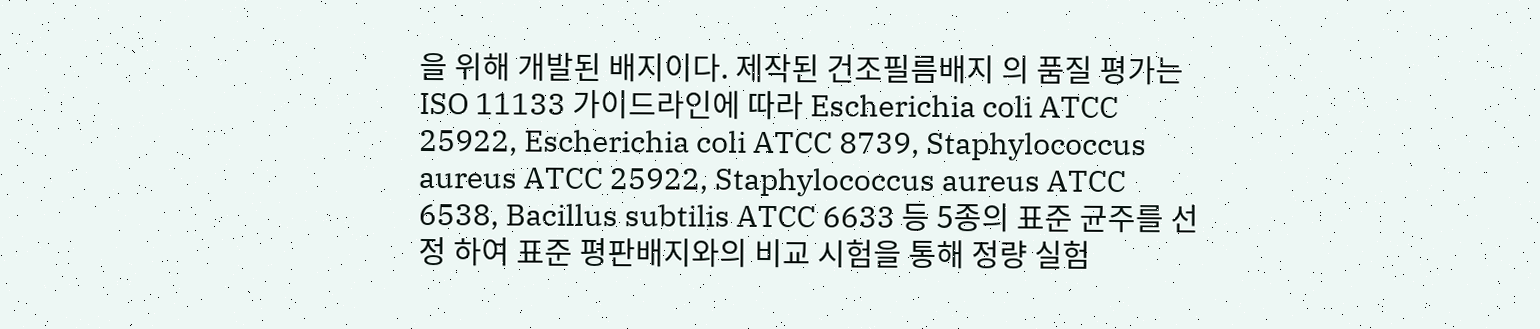을 위해 개발된 배지이다. 제작된 건조필름배지 의 품질 평가는 ISO 11133 가이드라인에 따라 Escherichia coli ATCC 25922, Escherichia coli ATCC 8739, Staphylococcus aureus ATCC 25922, Staphylococcus aureus ATCC 6538, Bacillus subtilis ATCC 6633 등 5종의 표준 균주를 선정 하여 표준 평판배지와의 비교 시험을 통해 정량 실험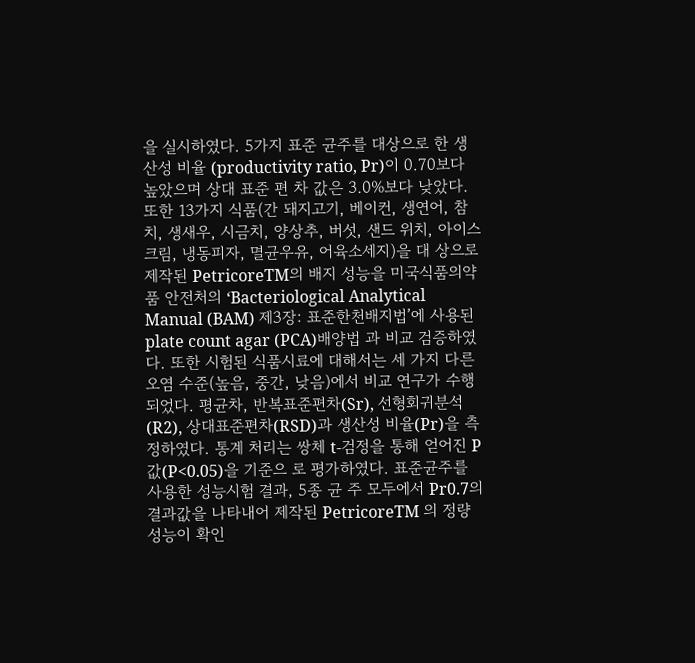을 실시하였다. 5가지 표준 균주를 대상으로 한 생산성 비율 (productivity ratio, Pr)이 0.70보다 높았으며 상대 표준 편 차 값은 3.0%보다 낮았다. 또한 13가지 식품(간 돼지고기, 베이컨, 생연어, 참치, 생새우, 시금치, 양상추, 버섯, 샌드 위치, 아이스크림, 냉동피자, 멸균우유, 어육소세지)을 대 상으로 제작된 PetricoreTM의 배지 성능을 미국식품의약품 안전처의 ‘Bacteriological Analytical Manual (BAM) 제3장: 표준한천배지법’에 사용된 plate count agar (PCA)배양법 과 비교 검증하였다. 또한 시험된 식품시료에 대해서는 세 가지 다른 오염 수준(높음, 중간, 낮음)에서 비교 연구가 수행되었다. 평균차, 반복표준편차(Sr), 선형회귀분석(R2), 상대표준편차(RSD)과 생산성 비율(Pr)을 측정하였다. 통계 처리는 쌍체 t-검정을 통해 얻어진 P값(P<0.05)을 기준으 로 평가하였다. 표준균주를 사용한 성능시험 결과, 5종 균 주 모두에서 Pr0.7의 결과값을 나타내어 제작된 PetricoreTM 의 정량 성능이 확인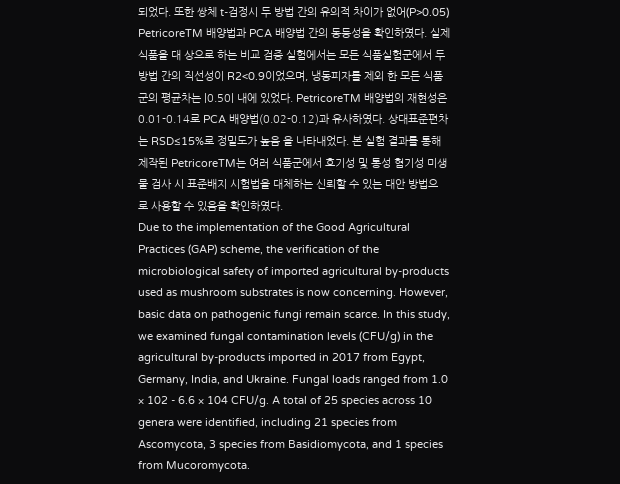되었다. 또한 쌍체 t-검정시 두 방법 간의 유의적 차이가 없어(P>0.05) PetricoreTM 배양법과 PCA 배양법 간의 동등성을 확인하였다. 실제 식품을 대 상으로 하는 비교 검증 실험에서는 모든 식품실험군에서 두 방법 간의 직선성이 R2<0.9이었으며, 냉동피자를 제외 한 모든 식품군의 평균차는 |0.50| 내에 있었다. PetricoreTM 배양법의 재현성은 0.01-0.14로 PCA 배양법(0.02-0.12)과 유사하였다. 상대표준편차는 RSD≤15%로 정밀도가 높음 을 나타내었다. 본 실험 결과를 통해 제작된 PetricoreTM는 여러 식품군에서 호기성 및 통성 혐기성 미생물 검사 시 표준배지 시험법을 대체하는 신뢰할 수 있는 대안 방법으 로 사용할 수 있음을 확인하였다.
Due to the implementation of the Good Agricultural Practices (GAP) scheme, the verification of the microbiological safety of imported agricultural by-products used as mushroom substrates is now concerning. However, basic data on pathogenic fungi remain scarce. In this study, we examined fungal contamination levels (CFU/g) in the agricultural by-products imported in 2017 from Egypt, Germany, India, and Ukraine. Fungal loads ranged from 1.0 × 102 - 6.6 × 104 CFU/g. A total of 25 species across 10 genera were identified, including 21 species from Ascomycota, 3 species from Basidiomycota, and 1 species from Mucoromycota.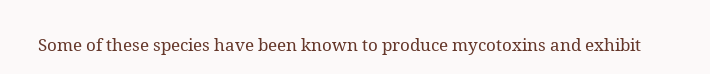Some of these species have been known to produce mycotoxins and exhibit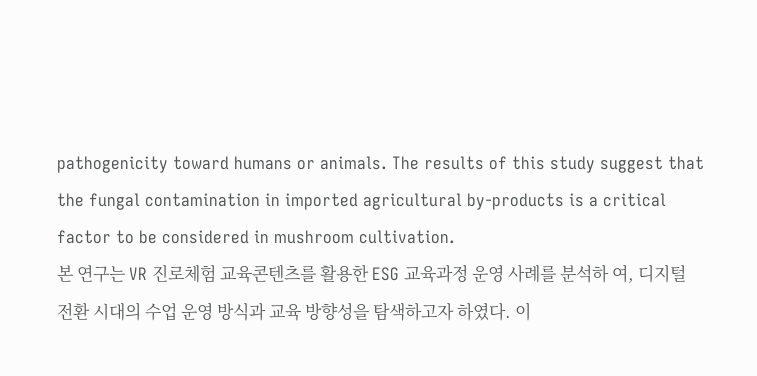pathogenicity toward humans or animals. The results of this study suggest that the fungal contamination in imported agricultural by-products is a critical factor to be considered in mushroom cultivation.
본 연구는 VR 진로체험 교육콘텐츠를 활용한 ESG 교육과정 운영 사례를 분석하 여, 디지털 전환 시대의 수업 운영 방식과 교육 방향성을 탐색하고자 하였다. 이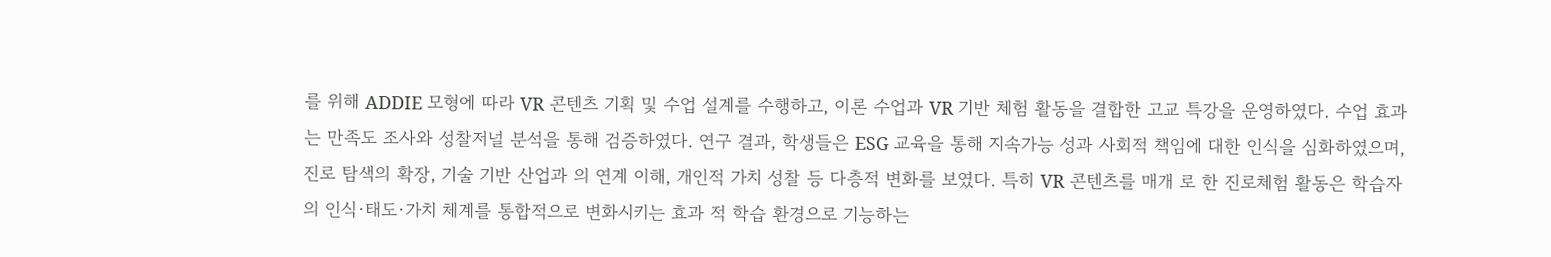를 위해 ADDIE 모형에 따라 VR 콘텐츠 기획 및 수업 설계를 수행하고, 이론 수업과 VR 기반 체험 활동을 결합한 고교 특강을 운영하였다. 수업 효과는 만족도 조사와 성찰저널 분석을 통해 검증하였다. 연구 결과, 학생들은 ESG 교육을 통해 지속가능 성과 사회적 책임에 대한 인식을 심화하였으며, 진로 탐색의 확장, 기술 기반 산업과 의 연계 이해, 개인적 가치 성찰 등 다층적 변화를 보였다. 특히 VR 콘텐츠를 매개 로 한 진로체험 활동은 학습자의 인식·태도·가치 체계를 통합적으로 변화시키는 효과 적 학습 환경으로 기능하는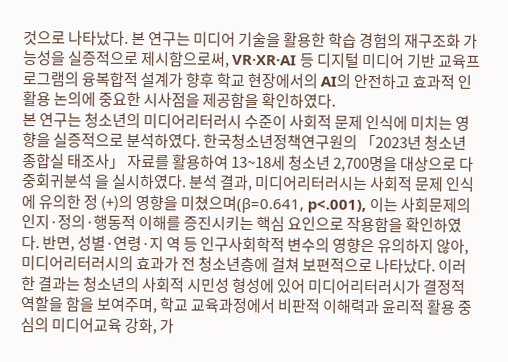것으로 나타났다. 본 연구는 미디어 기술을 활용한 학습 경험의 재구조화 가능성을 실증적으로 제시함으로써, VR·XR·AI 등 디지털 미디어 기반 교육프로그램의 융복합적 설계가 향후 학교 현장에서의 AI의 안전하고 효과적 인 활용 논의에 중요한 시사점을 제공함을 확인하였다.
본 연구는 청소년의 미디어리터러시 수준이 사회적 문제 인식에 미치는 영 향을 실증적으로 분석하였다. 한국청소년정책연구원의 「2023년 청소년종합실 태조사」 자료를 활용하여 13~18세 청소년 2,700명을 대상으로 다중회귀분석 을 실시하였다. 분석 결과, 미디어리터러시는 사회적 문제 인식에 유의한 정 (+)의 영향을 미쳤으며(β=0.641, p<.001), 이는 사회문제의 인지·정의·행동적 이해를 증진시키는 핵심 요인으로 작용함을 확인하였다. 반면, 성별·연령·지 역 등 인구사회학적 변수의 영향은 유의하지 않아, 미디어리터러시의 효과가 전 청소년층에 걸쳐 보편적으로 나타났다. 이러한 결과는 청소년의 사회적 시민성 형성에 있어 미디어리터러시가 결정적 역할을 함을 보여주며, 학교 교육과정에서 비판적 이해력과 윤리적 활용 중심의 미디어교육 강화, 가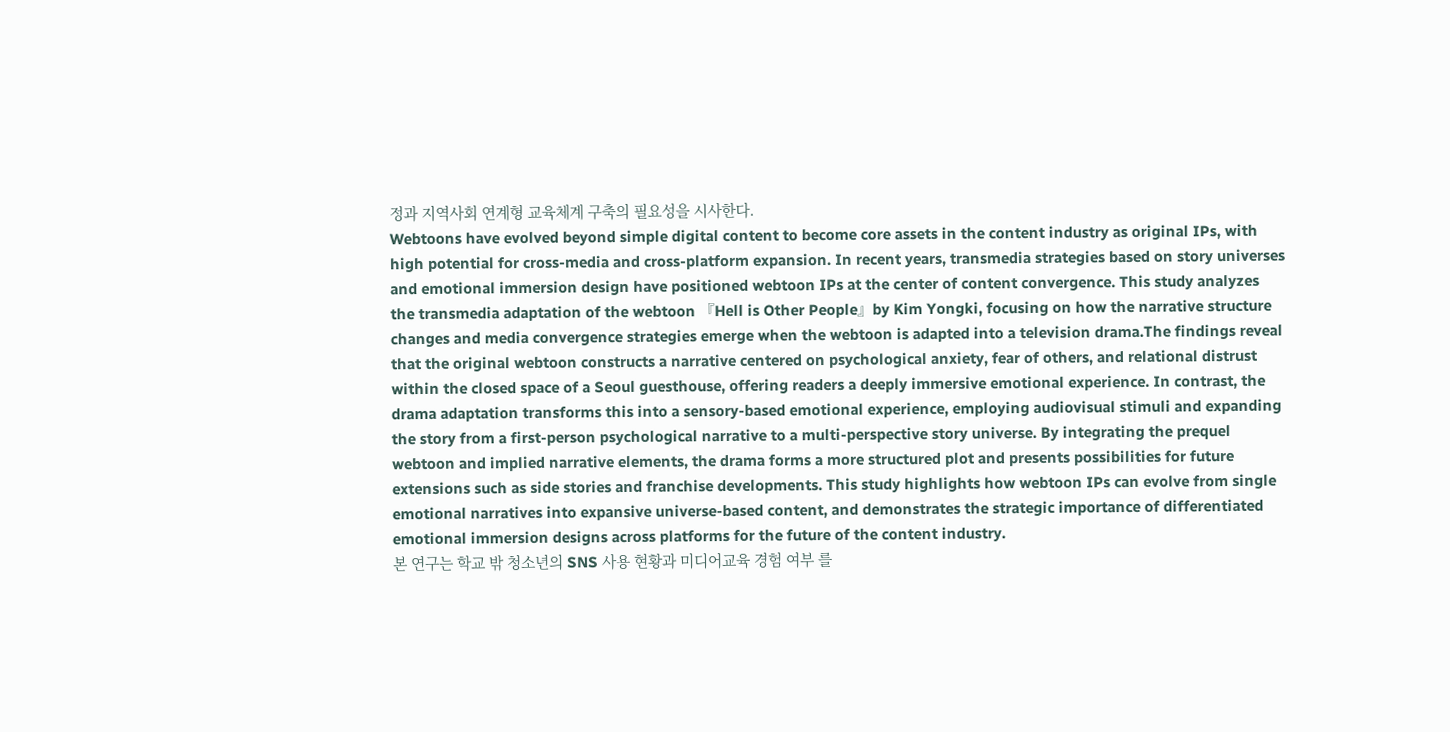정과 지역사회 연계형 교육체계 구축의 필요성을 시사한다.
Webtoons have evolved beyond simple digital content to become core assets in the content industry as original IPs, with high potential for cross-media and cross-platform expansion. In recent years, transmedia strategies based on story universes and emotional immersion design have positioned webtoon IPs at the center of content convergence. This study analyzes the transmedia adaptation of the webtoon 『Hell is Other People』by Kim Yongki, focusing on how the narrative structure changes and media convergence strategies emerge when the webtoon is adapted into a television drama.The findings reveal that the original webtoon constructs a narrative centered on psychological anxiety, fear of others, and relational distrust within the closed space of a Seoul guesthouse, offering readers a deeply immersive emotional experience. In contrast, the drama adaptation transforms this into a sensory-based emotional experience, employing audiovisual stimuli and expanding the story from a first-person psychological narrative to a multi-perspective story universe. By integrating the prequel webtoon and implied narrative elements, the drama forms a more structured plot and presents possibilities for future extensions such as side stories and franchise developments. This study highlights how webtoon IPs can evolve from single emotional narratives into expansive universe-based content, and demonstrates the strategic importance of differentiated emotional immersion designs across platforms for the future of the content industry.
본 연구는 학교 밖 청소년의 SNS 사용 현황과 미디어교육 경험 여부 를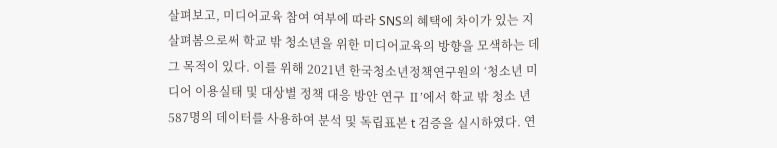살펴보고, 미디어교육 참여 여부에 따라 SNS의 혜택에 차이가 있는 지 살펴봄으로써 학교 밖 청소년을 위한 미디어교육의 방향을 모색하는 데 그 목적이 있다. 이를 위해 2021년 한국청소년정책연구원의 ‘청소년 미디어 이용실태 및 대상별 정책 대응 방안 연구 Ⅱ’에서 학교 밖 청소 년 587명의 데이터를 사용하여 분석 및 독립표본 t 검증을 실시하였다. 연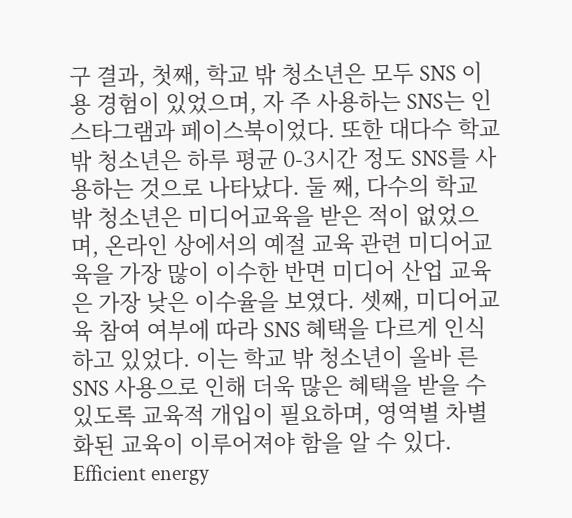구 결과, 첫째, 학교 밖 청소년은 모두 SNS 이용 경험이 있었으며, 자 주 사용하는 SNS는 인스타그램과 페이스북이었다. 또한 대다수 학교 밖 청소년은 하루 평균 0-3시간 정도 SNS를 사용하는 것으로 나타났다. 둘 째, 다수의 학교 밖 청소년은 미디어교육을 받은 적이 없었으며, 온라인 상에서의 예절 교육 관련 미디어교육을 가장 많이 이수한 반면 미디어 산업 교육은 가장 낮은 이수율을 보였다. 셋째, 미디어교육 참여 여부에 따라 SNS 혜택을 다르게 인식하고 있었다. 이는 학교 밖 청소년이 올바 른 SNS 사용으로 인해 더욱 많은 혜택을 받을 수 있도록 교육적 개입이 필요하며, 영역별 차별화된 교육이 이루어져야 함을 알 수 있다.
Efficient energy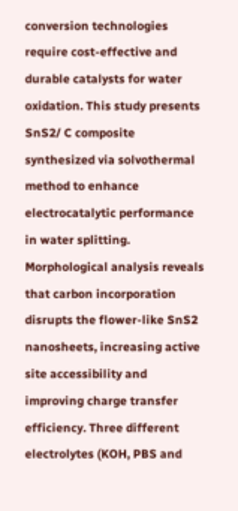conversion technologies require cost-effective and durable catalysts for water oxidation. This study presents SnS2/ C composite synthesized via solvothermal method to enhance electrocatalytic performance in water splitting. Morphological analysis reveals that carbon incorporation disrupts the flower-like SnS2 nanosheets, increasing active site accessibility and improving charge transfer efficiency. Three different electrolytes (KOH, PBS and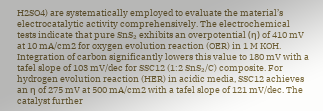H2SO4) are systematically employed to evaluate the material’s electrocatalytic activity comprehensively. The electrochemical tests indicate that pure SnS₂ exhibits an overpotential (η) of 410 mV at 10 mA/cm2 for oxygen evolution reaction (OER) in 1 M KOH. Integration of carbon significantly lowers this value to 180 mV with a tafel slope of 103 mV/dec for SSC12 (1:2 SnS₂/C) composite. For hydrogen evolution reaction (HER) in acidic media, SSC12 achieves an η of 275 mV at 500 mA/cm2 with a tafel slope of 121 mV/dec. The catalyst further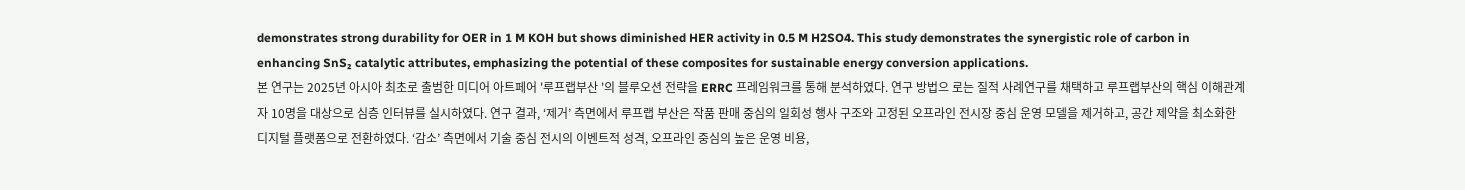demonstrates strong durability for OER in 1 M KOH but shows diminished HER activity in 0.5 M H2SO4. This study demonstrates the synergistic role of carbon in enhancing SnS₂ catalytic attributes, emphasizing the potential of these composites for sustainable energy conversion applications.
본 연구는 2025년 아시아 최초로 출범한 미디어 아트페어 '루프랩부산 '의 블루오션 전략을 ERRC 프레임워크를 통해 분석하였다. 연구 방법으 로는 질적 사례연구를 채택하고 루프랩부산의 핵심 이해관계자 10명을 대상으로 심층 인터뷰를 실시하였다. 연구 결과, ‘제거’ 측면에서 루프랩 부산은 작품 판매 중심의 일회성 행사 구조와 고정된 오프라인 전시장 중심 운영 모델을 제거하고, 공간 제약을 최소화한 디지털 플랫폼으로 전환하였다. ‘감소’ 측면에서 기술 중심 전시의 이벤트적 성격, 오프라인 중심의 높은 운영 비용,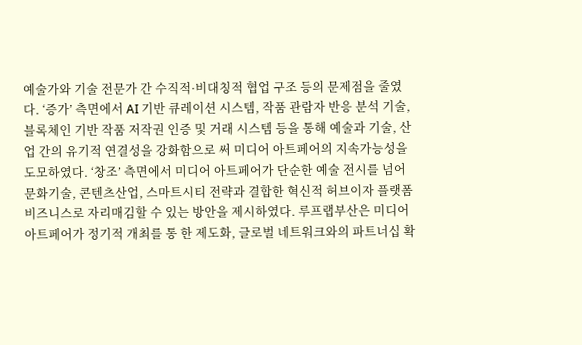예술가와 기술 전문가 간 수직적·비대칭적 협업 구조 등의 문제점을 줄였다. ‘증가’ 측면에서 AI 기반 큐레이션 시스템, 작품 관람자 반응 분석 기술, 블록체인 기반 작품 저작권 인증 및 거래 시스템 등을 통해 예술과 기술, 산업 간의 유기적 연결성을 강화함으로 써 미디어 아트페어의 지속가능성을 도모하였다. ‘창조’ 측면에서 미디어 아트페어가 단순한 예술 전시를 넘어 문화기술, 콘텐츠산업, 스마트시티 전략과 결합한 혁신적 허브이자 플랫폼 비즈니스로 자리매김할 수 있는 방안을 제시하였다. 루프랩부산은 미디어 아트페어가 정기적 개최를 통 한 제도화, 글로벌 네트워크와의 파트너십 확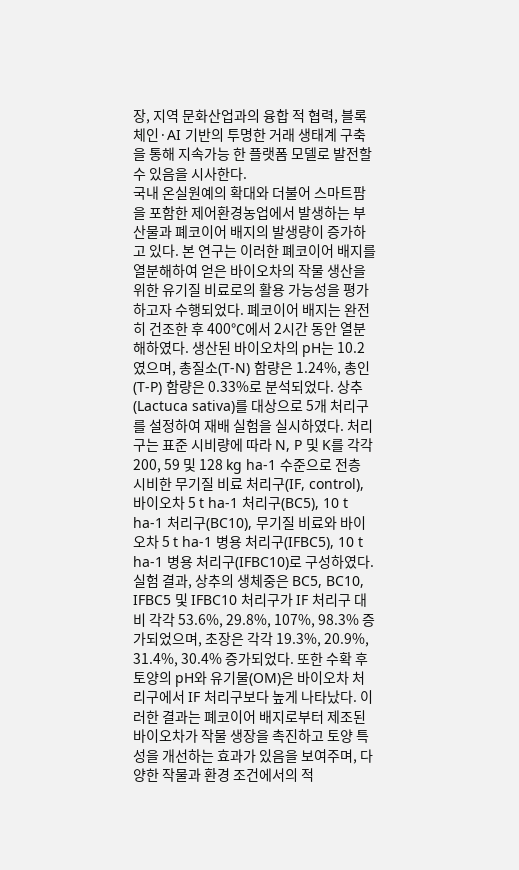장, 지역 문화산업과의 융합 적 협력, 블록체인·AI 기반의 투명한 거래 생태계 구축을 통해 지속가능 한 플랫폼 모델로 발전할 수 있음을 시사한다.
국내 온실원예의 확대와 더불어 스마트팜을 포함한 제어환경농업에서 발생하는 부산물과 폐코이어 배지의 발생량이 증가하고 있다. 본 연구는 이러한 폐코이어 배지를 열분해하여 얻은 바이오차의 작물 생산을 위한 유기질 비료로의 활용 가능성을 평가하고자 수행되었다. 폐코이어 배지는 완전히 건조한 후 400℃에서 2시간 동안 열분해하였다. 생산된 바이오차의 pH는 10.2였으며, 총질소(T-N) 함량은 1.24%, 총인(T-P) 함량은 0.33%로 분석되었다. 상추(Lactuca sativa)를 대상으로 5개 처리구를 설정하여 재배 실험을 실시하였다. 처리구는 표준 시비량에 따라 N, P 및 K를 각각 200, 59 및 128 kg ha-1 수준으로 전층 시비한 무기질 비료 처리구(IF, control), 바이오차 5 t ha-1 처리구(BC5), 10 t ha-1 처리구(BC10), 무기질 비료와 바이오차 5 t ha-1 병용 처리구(IFBC5), 10 t ha-1 병용 처리구(IFBC10)로 구성하였다. 실험 결과, 상추의 생체중은 BC5, BC10, IFBC5 및 IFBC10 처리구가 IF 처리구 대비 각각 53.6%, 29.8%, 107%, 98.3% 증가되었으며, 초장은 각각 19.3%, 20.9%, 31.4%, 30.4% 증가되었다. 또한 수확 후 토양의 pH와 유기물(OM)은 바이오차 처리구에서 IF 처리구보다 높게 나타났다. 이러한 결과는 폐코이어 배지로부터 제조된 바이오차가 작물 생장을 촉진하고 토양 특성을 개선하는 효과가 있음을 보여주며, 다양한 작물과 환경 조건에서의 적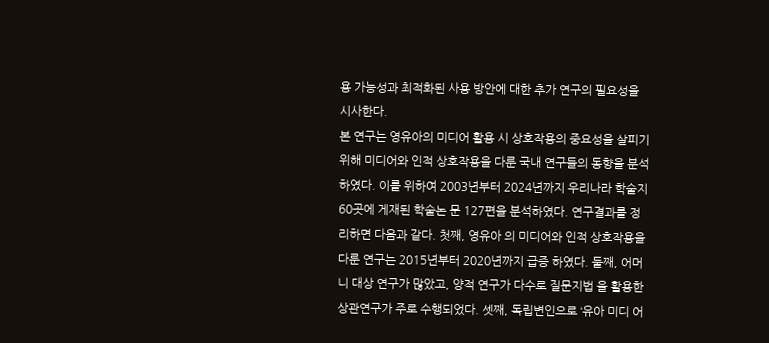용 가능성과 최적화된 사용 방안에 대한 추가 연구의 필요성을 시사한다.
본 연구는 영유아의 미디어 활용 시 상호작용의 중요성을 살피기 위해 미디어와 인적 상호작용을 다룬 국내 연구들의 동향을 분석하였다. 이를 위하여 2003년부터 2024년까지 우리나라 학술지 60곳에 게재된 학술논 문 127편을 분석하였다. 연구결과를 정리하면 다음과 같다. 첫째, 영유아 의 미디어와 인적 상호작용을 다룬 연구는 2015년부터 2020년까지 급증 하였다. 둘째, 어머니 대상 연구가 많았고, 양적 연구가 다수로 질문지법 을 활용한 상관연구가 주로 수행되었다. 셋째, 독립변인으로 ‘유아 미디 어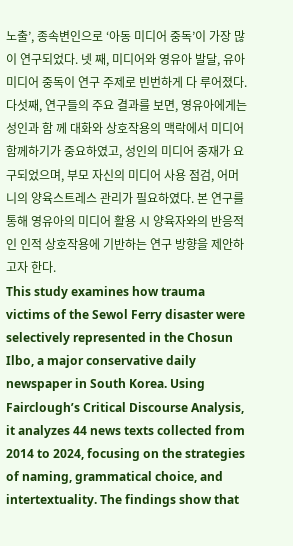노출’, 종속변인으로 ‘아동 미디어 중독’이 가장 많이 연구되었다. 넷 째, 미디어와 영유아 발달, 유아 미디어 중독이 연구 주제로 빈번하게 다 루어졌다. 다섯째, 연구들의 주요 결과를 보면, 영유아에게는 성인과 함 께 대화와 상호작용의 맥락에서 미디어 함께하기가 중요하였고, 성인의 미디어 중재가 요구되었으며, 부모 자신의 미디어 사용 점검, 어머니의 양육스트레스 관리가 필요하였다. 본 연구를 통해 영유아의 미디어 활용 시 양육자와의 반응적인 인적 상호작용에 기반하는 연구 방향을 제안하 고자 한다.
This study examines how trauma victims of the Sewol Ferry disaster were selectively represented in the Chosun Ilbo, a major conservative daily newspaper in South Korea. Using Fairclough’s Critical Discourse Analysis, it analyzes 44 news texts collected from 2014 to 2024, focusing on the strategies of naming, grammatical choice, and intertextuality. The findings show that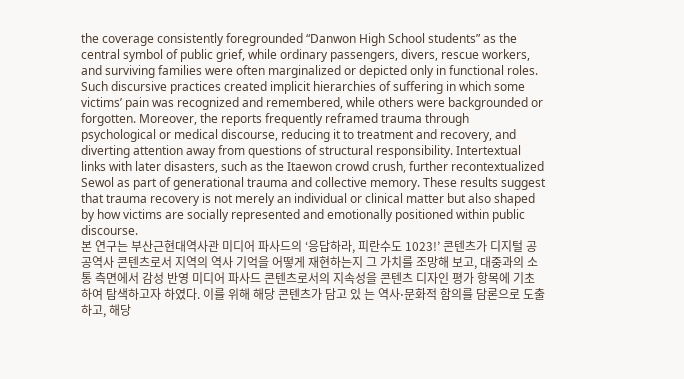the coverage consistently foregrounded “Danwon High School students” as the central symbol of public grief, while ordinary passengers, divers, rescue workers, and surviving families were often marginalized or depicted only in functional roles. Such discursive practices created implicit hierarchies of suffering in which some victims’ pain was recognized and remembered, while others were backgrounded or forgotten. Moreover, the reports frequently reframed trauma through psychological or medical discourse, reducing it to treatment and recovery, and diverting attention away from questions of structural responsibility. Intertextual links with later disasters, such as the Itaewon crowd crush, further recontextualized Sewol as part of generational trauma and collective memory. These results suggest that trauma recovery is not merely an individual or clinical matter but also shaped by how victims are socially represented and emotionally positioned within public discourse.
본 연구는 부산근현대역사관 미디어 파사드의 ‘응답하라, 피란수도 1023!’ 콘텐츠가 디지털 공공역사 콘텐츠로서 지역의 역사 기억을 어떻게 재현하는지 그 가치를 조망해 보고, 대중과의 소통 측면에서 감성 반영 미디어 파사드 콘텐츠로서의 지속성을 콘텐츠 디자인 평가 항목에 기초하여 탐색하고자 하였다. 이를 위해 해당 콘텐츠가 담고 있 는 역사⋅문화적 함의를 담론으로 도출하고, 해당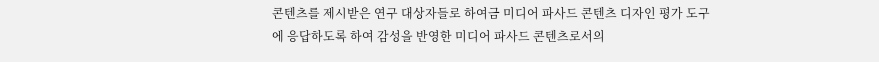콘텐츠를 제시받은 연구 대상자들로 하여금 미디어 파사드 콘텐츠 디자인 평가 도구에 응답하도록 하여 감성을 반영한 미디어 파사드 콘텐츠로서의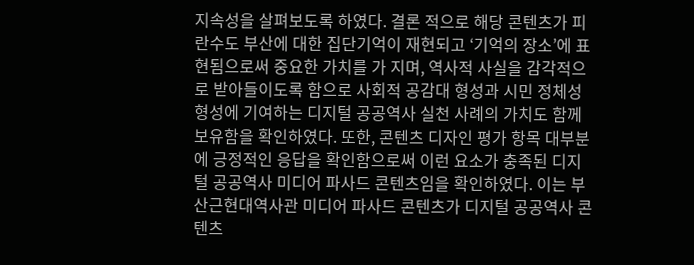지속성을 살펴보도록 하였다. 결론 적으로 해당 콘텐츠가 피란수도 부산에 대한 집단기억이 재현되고 ‘기억의 장소’에 표현됨으로써 중요한 가치를 가 지며, 역사적 사실을 감각적으로 받아들이도록 함으로 사회적 공감대 형성과 시민 정체성 형성에 기여하는 디지털 공공역사 실천 사례의 가치도 함께 보유함을 확인하였다. 또한, 콘텐츠 디자인 평가 항목 대부분에 긍정적인 응답을 확인함으로써 이런 요소가 충족된 디지털 공공역사 미디어 파사드 콘텐츠임을 확인하였다. 이는 부산근현대역사관 미디어 파사드 콘텐츠가 디지털 공공역사 콘텐츠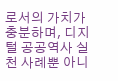로서의 가치가 충분하며, 디지털 공공역사 실천 사례뿐 아니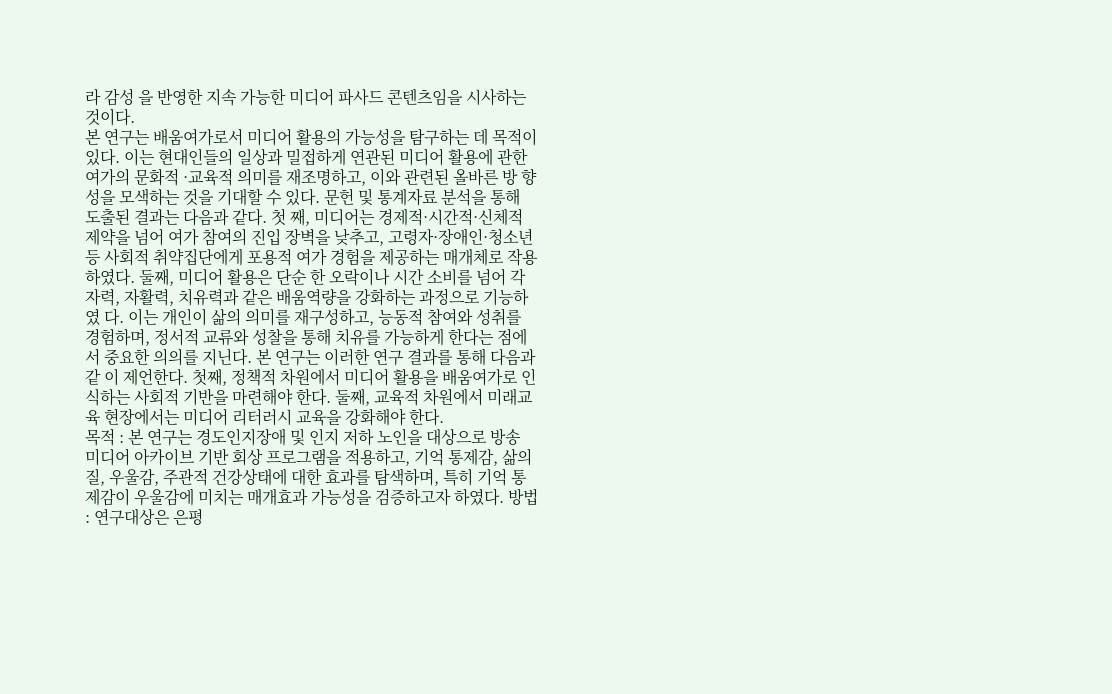라 감성 을 반영한 지속 가능한 미디어 파사드 콘텐츠임을 시사하는 것이다.
본 연구는 배움여가로서 미디어 활용의 가능성을 탐구하는 데 목적이 있다. 이는 현대인들의 일상과 밀접하게 연관된 미디어 활용에 관한 여가의 문화적 ·교육적 의미를 재조명하고, 이와 관련된 올바른 방 향성을 모색하는 것을 기대할 수 있다. 문헌 및 통계자료 분석을 통해 도출된 결과는 다음과 같다. 첫 째, 미디어는 경제적·시간적·신체적 제약을 넘어 여가 참여의 진입 장벽을 낮추고, 고령자·장애인·청소년 등 사회적 취약집단에게 포용적 여가 경험을 제공하는 매개체로 작용하였다. 둘째, 미디어 활용은 단순 한 오락이나 시간 소비를 넘어 각자력, 자활력, 치유력과 같은 배움역량을 강화하는 과정으로 기능하였 다. 이는 개인이 삶의 의미를 재구성하고, 능동적 참여와 성취를 경험하며, 정서적 교류와 성찰을 통해 치유를 가능하게 한다는 점에서 중요한 의의를 지닌다. 본 연구는 이러한 연구 결과를 통해 다음과 같 이 제언한다. 첫째, 정책적 차원에서 미디어 활용을 배움여가로 인식하는 사회적 기반을 마련해야 한다. 둘째, 교육적 차원에서 미래교육 현장에서는 미디어 리터러시 교육을 강화해야 한다.
목적 : 본 연구는 경도인지장애 및 인지 저하 노인을 대상으로 방송 미디어 아카이브 기반 회상 프로그램을 적용하고, 기억 통제감, 삶의 질, 우울감, 주관적 건강상태에 대한 효과를 탐색하며, 특히 기억 통제감이 우울감에 미치는 매개효과 가능성을 검증하고자 하였다. 방법 : 연구대상은 은평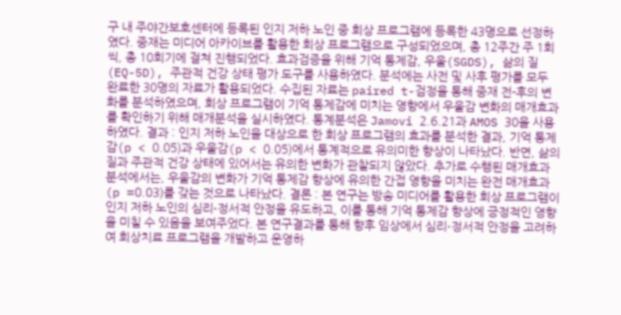구 내 주야간보호센터에 등록된 인지 저하 노인 중 회상 프로그램에 등록한 43명으로 선정하였다. 중재는 미디어 아카이브를 활용한 회상 프로그램으로 구성되었으며, 총 12주간 주 1회씩, 총 10회기에 걸쳐 진행되었다. 효과검증을 위해 기억 통제감, 우울(SGDS), 삶의 질(EQ-5D), 주관적 건강 상태 평가 도구를 사용하였다. 분석에는 사전 및 사후 평가를 모두 완료한 30명의 자료가 활용되었다. 수집된 자료는 paired t-검정을 통해 중재 전-후의 변화를 분석하였으며, 회상 프로그램이 기억 통제감에 미치는 영향에서 우울감 변화의 매개효과를 확인하기 위해 매개분석을 실시하였다. 통계분석은 Jamovi 2.6.21과 AMOS 30을 사용하였다. 결과 : 인지 저하 노인을 대상으로 한 회상 프로그램의 효과를 분석한 결과, 기억 통제감(p < 0.05)과 우울감(p < 0.05)에서 통계적으로 유의미한 향상이 나타났다. 반면, 삶의 질과 주관적 건강 상태에 있어서는 유의한 변화가 관찰되지 않았다. 추가로 수행된 매개효과 분석에서는, 우울감의 변화가 기억 통제감 향상에 유의한 간접 영향을 미치는 완전 매개효과(p =0.03)를 갖는 것으로 나타났다. 결론 : 본 연구는 방송 미디어를 활용한 회상 프로그램이 인지 저하 노인의 심리⋅정서적 안정을 유도하고, 이를 통해 기억 통제감 향상에 긍정적인 영향을 미칠 수 있음을 보여주었다. 본 연구결과를 통해 향후 임상에서 심리⋅정서적 안정을 고려하여 회상치료 프로그램을 개발하고 운영하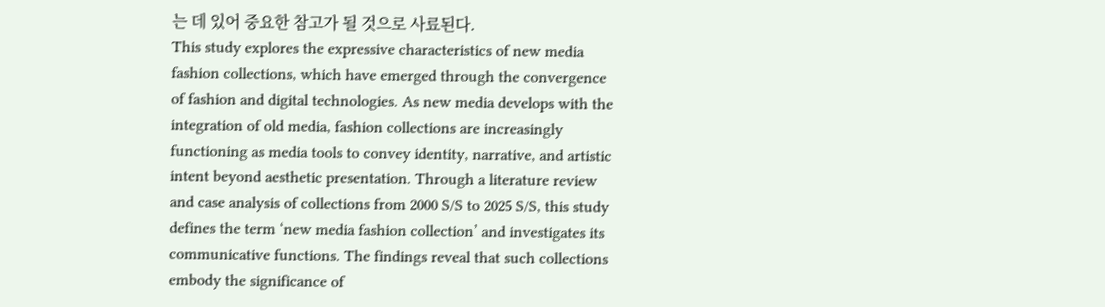는 데 있어 중요한 참고가 될 것으로 사료된다.
This study explores the expressive characteristics of new media fashion collections, which have emerged through the convergence of fashion and digital technologies. As new media develops with the integration of old media, fashion collections are increasingly functioning as media tools to convey identity, narrative, and artistic intent beyond aesthetic presentation. Through a literature review and case analysis of collections from 2000 S/S to 2025 S/S, this study defines the term ‘new media fashion collection’ and investigates its communicative functions. The findings reveal that such collections embody the significance of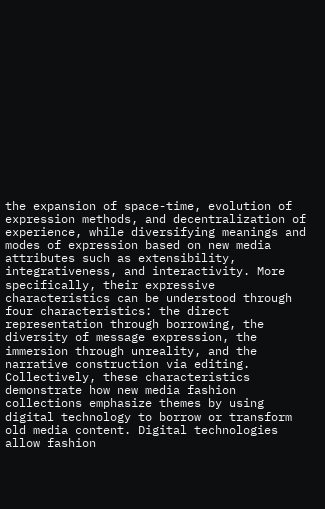the expansion of space-time, evolution of expression methods, and decentralization of experience, while diversifying meanings and modes of expression based on new media attributes such as extensibility, integrativeness, and interactivity. More specifically, their expressive characteristics can be understood through four characteristics: the direct representation through borrowing, the diversity of message expression, the immersion through unreality, and the narrative construction via editing. Collectively, these characteristics demonstrate how new media fashion collections emphasize themes by using digital technology to borrow or transform old media content. Digital technologies allow fashion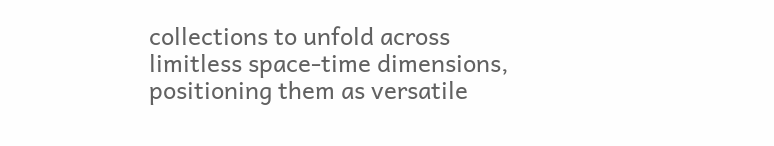collections to unfold across limitless space-time dimensions, positioning them as versatile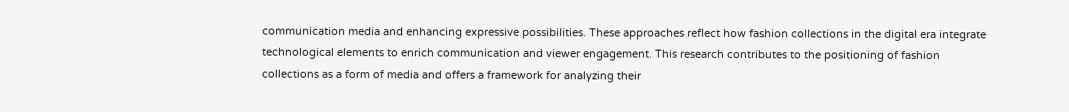communication media and enhancing expressive possibilities. These approaches reflect how fashion collections in the digital era integrate technological elements to enrich communication and viewer engagement. This research contributes to the positioning of fashion collections as a form of media and offers a framework for analyzing their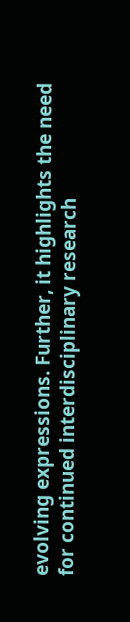evolving expressions. Further, it highlights the need for continued interdisciplinary research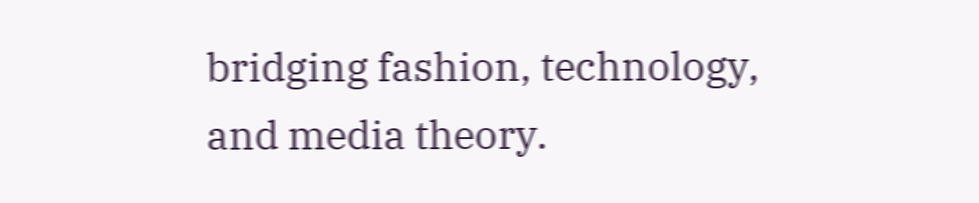bridging fashion, technology, and media theory.